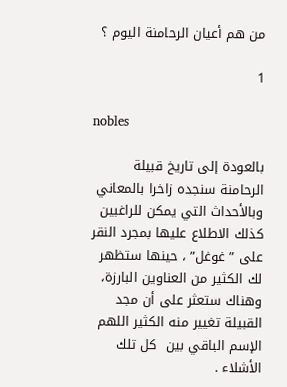من هم أعيان الرحامنة اليوم ؟

1

nobles

بالعودة إلى تاريخ قبيلة الرحامنة سنجده زاخرا بالمعاني وبالأحداث التي يمكن للراغبين  كذلك الاطلاع عليها بمجرد النقر على ” غوغل” ، حينها ستظهر لك الكثير من العناوين البارزة، وهناك ستعثر على أن مجد القبيلة تغيير منه الكثير اللهم الإسم الباقي بين  كل تلك الأشلاء .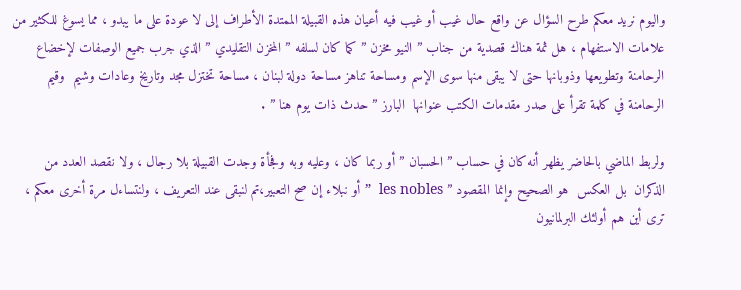واليوم نريد معكم طرح السؤال عن واقع حال غيب أو غيب فيه أعيان هذه القبيلة الممتدة الأطراف إلى لا عودة على ما يبدو ، مما يسوغ للكثير من علامات الاستفهام ، هل ثمة هناك قصدية من جناب ” النيو مخزن ” كما كان لسلفه ” المخزن التقليدي ” الذي جرب جميع الوصفات لإخضاع الرحامنة وتطويعها وذوبانها حتى لا يبقى منها سوى الإسم ومساحة تناهز مساحة دولة لبنان ، مساحة تختزل مجد وتاريخ وعادات وشيم  وقيم الرحامنة في كلمة تقرأ على صدر مقدمات الكتب عنوانها  البارز ” حدث ذات يوم هنا ” .

ولربط الماضي بالحاضر يظهر أنه كان في حساب ” الحسبان ” أو ربما كان ، وعليه وبه وفجأة وجدت القبيلة بلا رجال ، ولا نقصد العدد من الذكران  بل العكس  هو الصحيح وإنما المقصود ” les nobles  ” أو نبلاء إن صح التعبير،تم لنبقى عند التعريف ، ولنتساءل مرة أخرى معكم ، ترى أين هم أولئك البرلمانيون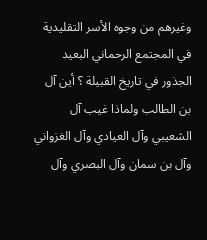وغيرهم من وجوه الأسر التقليدية في المجتمع الرحماني البعيد الجذور في تاريخ القبيلة ؟ أين آل بن الطالب ولماذا غيب آل الشعيبي وآل العيادي وآل الغزواني وآل بن سمان وآل البصري وآل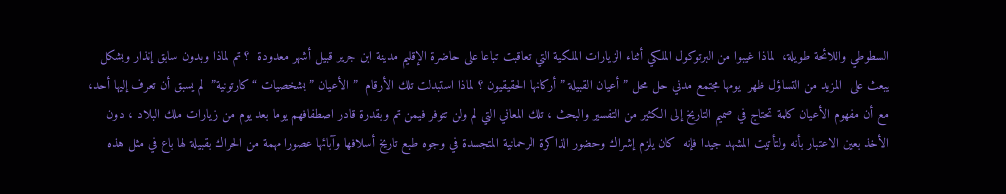السطوطي واللائحة طويلة،  لماذا غيبوا من البرتوكول الملكي أثناء الزيارات الملكية التي تعاقبت تباعا على حاضرة الإقليم مدينة ابن جرير قبيل أشهر معدودة  ؟ تم لماذا وبدون سابق إنذار وبشكل يبعث على  المزيد من التساؤل ظهر  يومها مجتمع مدني حل محل ” أعيان القبيلة ” أركانها الحقيقيون ؟ لماذا استبدلت تلك الأرقام  ” الأعيان ” بشخصيات “كارتونية”  لم يسبق أن تعرف إليها أحد،  مع أن مفهوم الأعيان كلمة تحتاج في صميم التاريخ إلى الكثير من التفسير والبحث ، تلك المعاني التي لم ولن تتوفر فيمن تم وبقدرة قادر اصطفافهم يوما بعد يوم من زيارات ملك البلاد ، دون الأخذ بعين الاعتبار بأنه ولتأتيت المشهد جيدا فإنه  كان يلزم إشراك وحضور الذاكرة الرحمانية المتجسدة في وجوه طبع تاريخ أسلافها وآبائها عصورا مهمة من الحراك بقبيلة لها باع في مثل هذه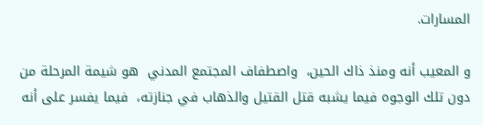المسارات.

و المعيب أنه ومنذ ذاك الحين،  واصطفاف المجتمع المدني  هو شيمة المرحلة من دون تلك الوجوه فيما يشبه قتل القتيل والذهاب في جنازته،  فيما يفسر على أنه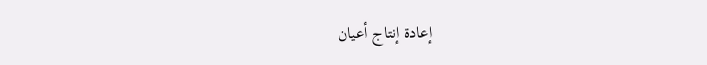إعادة إنتاج أعيان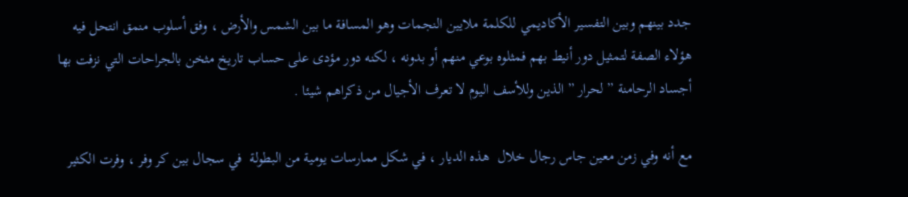جدد بينهم وبين التفسير الأكاديمي للكلمة ملايين النجمات وهو المسافة ما بين الشمس والأرض ، وفق أسلوب منمق انتحل فيه هؤلاء الصفة لتمثيل دور أنيط بهم فمثلوه بوعي منهم أو بدونه ، لكنه دور مؤدى على حساب تاريخ مثخن بالجراحات التي نزفت بها أجساد الرحامنة ” لحرار ” الذين وللأسف اليوم لا تعرف الأجيال من ذكراهم شيئا .

مع أنه وفي زمن معين جاس رجال خلال  هذه الديار ، في شكل ممارسات يومية من البطولة  في سجال بين كر وفر ، وفرت الكثير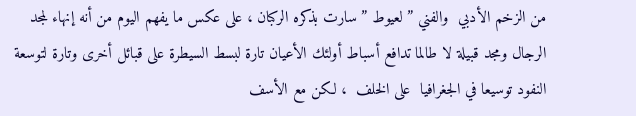من الزخم الأدبي  والفني ” لعيوط ” سارت بذكره الركبان ، على عكس ما يفهم اليوم من أنه إنهاء لمجد الرجال ومجد قبيلة لا طالما تدافع أسباط أولئك الأعيان تارة لبسط السيطرة على قبائل أخرى وتارة لتوسعة النفود توسيعا في الجغرافيا  على الخلف  ، لكن مع الأسف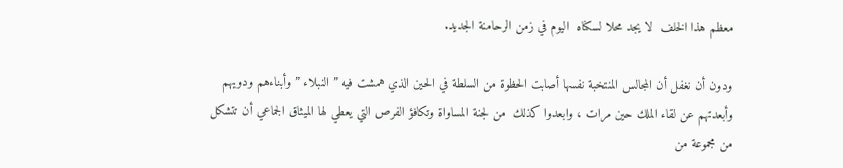معظم هذا الخلف  لا يجد محلا لسكناه  اليوم في زمن الرحامنة الجديد.

ودون أن نغفل أن المجالس المنتخبة نفسها أصابت الحظوة من السلطة في الحين الذي همشت فيه ” النبلاء ” وأبناءهم ودويهم وأبعدتهم عن لقاء الملك حين مرات ، وابعدوا كذلك  من لجنة المساواة وتكافؤ الفرص التي يعطي لها الميثاق الجماعي أن تتشكل من مجموعة من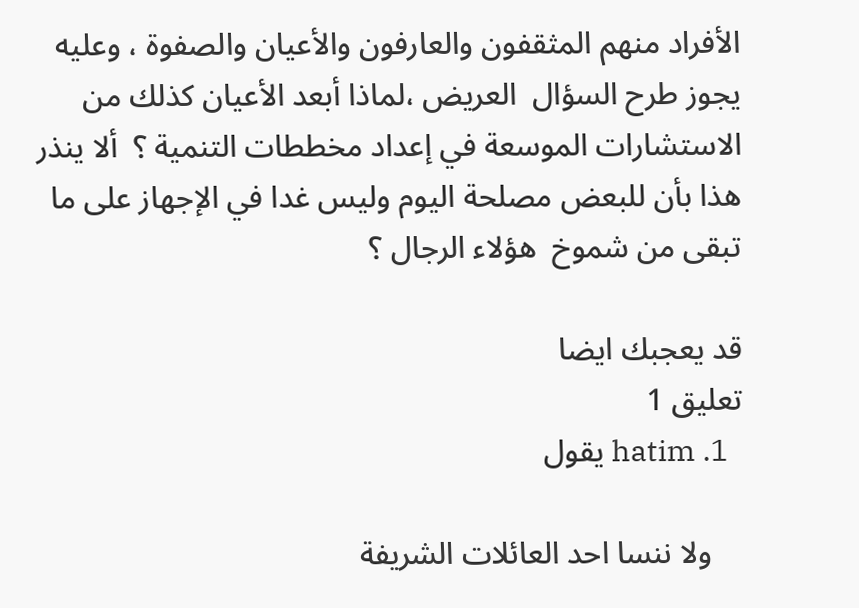الأفراد منهم المثقفون والعارفون والأعيان والصفوة ، وعليه يجوز طرح السؤال  العريض ،لماذا أبعد الأعيان كذلك من الاستشارات الموسعة في إعداد مخططات التنمية ؟  ألا ينذر هذا بأن للبعض مصلحة اليوم وليس غدا في الإجهاز على ما تبقى من شموخ  هؤلاء الرجال ؟

قد يعجبك ايضا
تعليق 1
  1. hatim يقول

    ولا ننسا احد العائلات الشريفة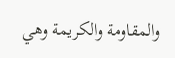والمقاومة والكريمة وهي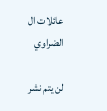عائلات ال الضراوي

لن يتم نشر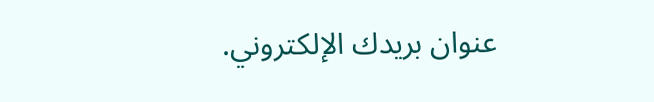عنوان بريدك الإلكتروني.